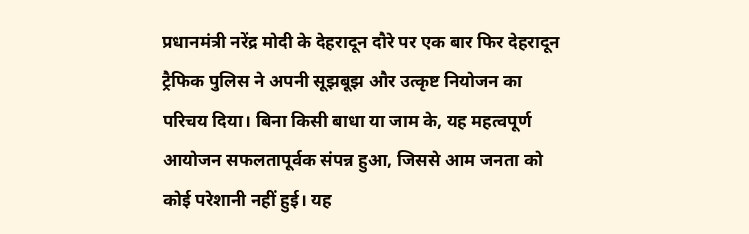प्रधानमंत्री नरेंद्र मोदी के देहरादून दौरे पर एक बार फिर देहरादून ट्रैफिक पुलिस ने अपनी सूझबूझ और उत्कृष्ट नियोजन का परिचय दिया। बिना किसी बाधा या जाम के, यह महत्वपूर्ण आयोजन सफलतापूर्वक संपन्न हुआ, जिससे आम जनता को कोई परेशानी नहीं हुई। यह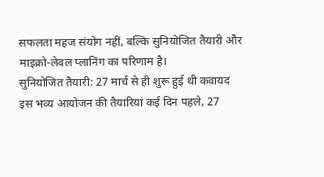सफलता महज संयोग नहीं, बल्कि सुनियोजित तैयारी और माइक्रो-लेवल प्लानिंग का परिणाम है।
सुनियोजित तैयारी: 27 मार्च से ही शुरू हुई थी कवायद
इस भव्य आयोजन की तैयारियां कई दिन पहले, 27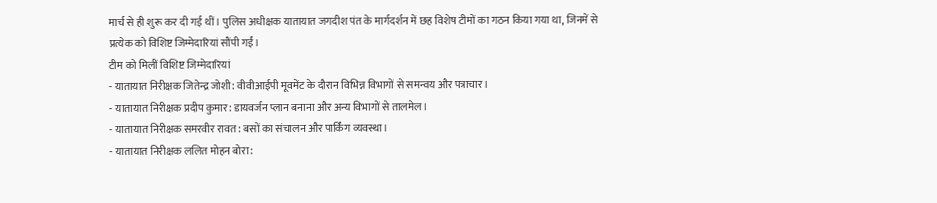मार्च से ही शुरू कर दी गई थीं। पुलिस अधीक्षक यातायात जगदीश पंत के मार्गदर्शन में छह विशेष टीमों का गठन किया गया था, जिनमें से प्रत्येक को विशिष्ट जिम्मेदारियां सौंपी गईं।
टीम को मिलीं विशिष्ट जिम्मेदारियां
- यातायात निरीक्षक जितेन्द्र जोशी: वीवीआईपी मूवमेंट के दौरान विभिन्न विभागों से समन्वय और पत्राचार।
- यातायात निरीक्षक प्रदीप कुमार: डायवर्जन प्लान बनाना और अन्य विभागों से तालमेल।
- यातायात निरीक्षक समरवीर रावत: बसों का संचालन और पार्किंग व्यवस्था।
- यातायात निरीक्षक ललित मोहन बोरा: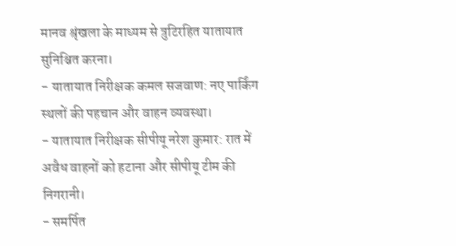मानव श्रृंखला के माध्यम से त्रुटिरहित यातायात सुनिश्चित करना।
- यातायात निरीक्षक कमल सजवाण: नए पार्किंग स्थलों की पहचान और वाहन व्यवस्था।
- यातायात निरीक्षक सीपीयू नरेश कुमार: रात में अवैध वाहनों को हटाना और सीपीयू टीम की निगरानी।
- समर्पित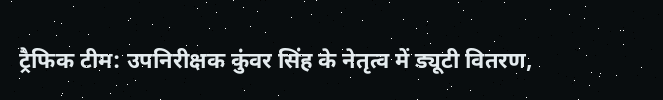ट्रैफिक टीम: उपनिरीक्षक कुंवर सिंह के नेतृत्व में ड्यूटी वितरण,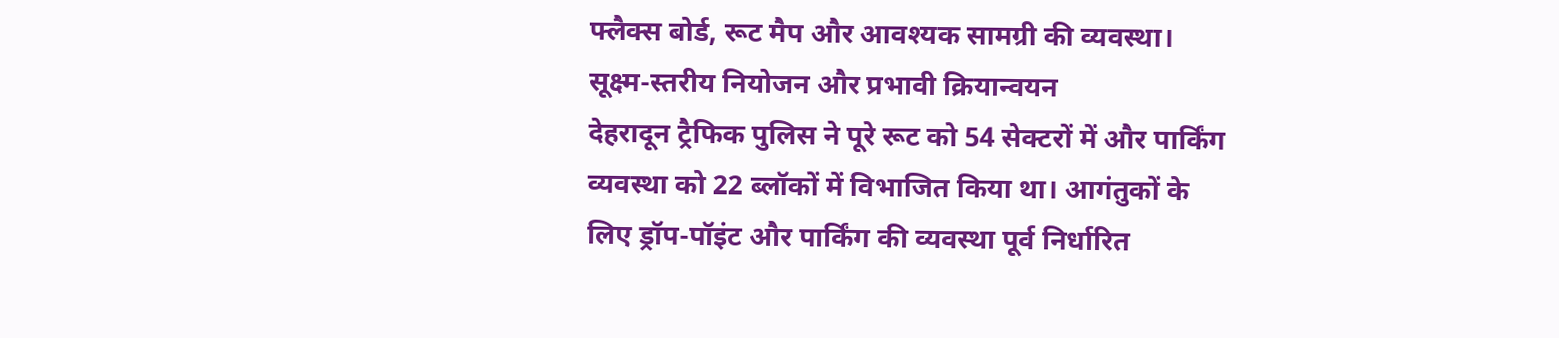फ्लैक्स बोर्ड, रूट मैप और आवश्यक सामग्री की व्यवस्था।
सूक्ष्म-स्तरीय नियोजन और प्रभावी क्रियान्वयन
देहरादून ट्रैफिक पुलिस ने पूरे रूट को 54 सेक्टरों में और पार्किंग व्यवस्था को 22 ब्लॉकों में विभाजित किया था। आगंतुकों के लिए ड्रॉप-पॉइंट और पार्किंग की व्यवस्था पूर्व निर्धारित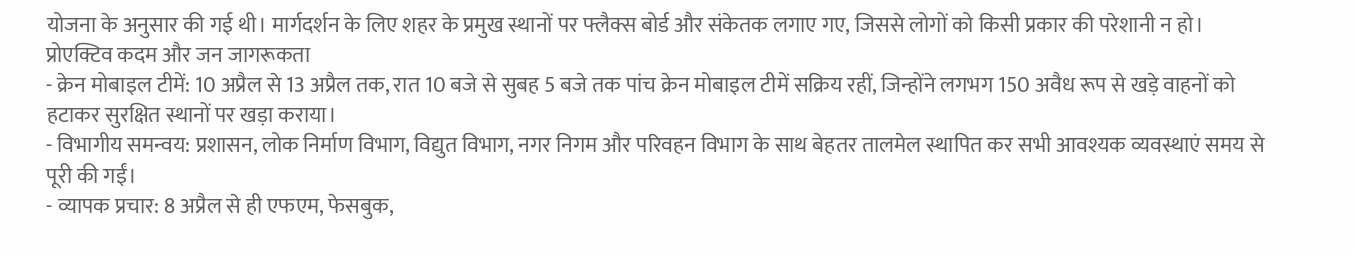योजना के अनुसार की गई थी। मार्गदर्शन के लिए शहर के प्रमुख स्थानों पर फ्लैक्स बोर्ड और संकेतक लगाए गए, जिससे लोगों को किसी प्रकार की परेशानी न हो।
प्रोएक्टिव कदम और जन जागरूकता
- क्रेन मोबाइल टीमें: 10 अप्रैल से 13 अप्रैल तक, रात 10 बजे से सुबह 5 बजे तक पांच क्रेन मोबाइल टीमें सक्रिय रहीं, जिन्होंने लगभग 150 अवैध रूप से खड़े वाहनों को हटाकर सुरक्षित स्थानों पर खड़ा कराया।
- विभागीय समन्वय: प्रशासन, लोक निर्माण विभाग, विद्युत विभाग, नगर निगम और परिवहन विभाग के साथ बेहतर तालमेल स्थापित कर सभी आवश्यक व्यवस्थाएं समय से पूरी की गईं।
- व्यापक प्रचार: 8 अप्रैल से ही एफएम, फेसबुक,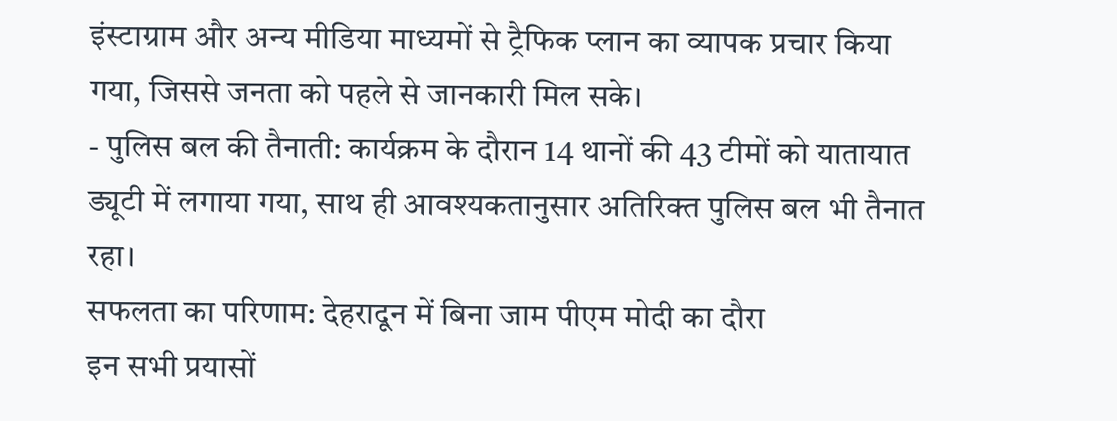इंस्टाग्राम और अन्य मीडिया माध्यमों से ट्रैफिक प्लान का व्यापक प्रचार किया गया, जिससे जनता को पहले से जानकारी मिल सके।
- पुलिस बल की तैनाती: कार्यक्रम के दौरान 14 थानों की 43 टीमों को यातायात ड्यूटी में लगाया गया, साथ ही आवश्यकतानुसार अतिरिक्त पुलिस बल भी तैनात रहा।
सफलता का परिणाम: देहरादून में बिना जाम पीएम मोदी का दौरा
इन सभी प्रयासों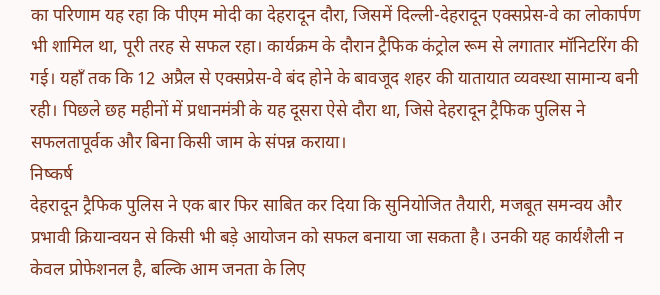का परिणाम यह रहा कि पीएम मोदी का देहरादून दौरा, जिसमें दिल्ली-देहरादून एक्सप्रेस-वे का लोकार्पण भी शामिल था, पूरी तरह से सफल रहा। कार्यक्रम के दौरान ट्रैफिक कंट्रोल रूम से लगातार मॉनिटरिंग की गई। यहाँ तक कि 12 अप्रैल से एक्सप्रेस-वे बंद होने के बावजूद शहर की यातायात व्यवस्था सामान्य बनी रही। पिछले छह महीनों में प्रधानमंत्री के यह दूसरा ऐसे दौरा था, जिसे देहरादून ट्रैफिक पुलिस ने सफलतापूर्वक और बिना किसी जाम के संपन्न कराया।
निष्कर्ष
देहरादून ट्रैफिक पुलिस ने एक बार फिर साबित कर दिया कि सुनियोजित तैयारी, मजबूत समन्वय और प्रभावी क्रियान्वयन से किसी भी बड़े आयोजन को सफल बनाया जा सकता है। उनकी यह कार्यशैली न केवल प्रोफेशनल है, बल्कि आम जनता के लिए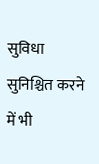सुविधा सुनिश्चित करने में भी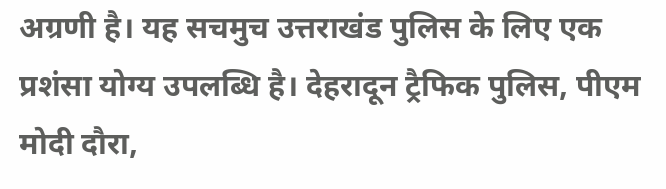अग्रणी है। यह सचमुच उत्तराखंड पुलिस के लिए एक प्रशंसा योग्य उपलब्धि है। देहरादून ट्रैफिक पुलिस, पीएम मोदी दौरा,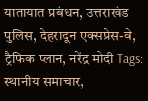यातायात प्रबंधन, उत्तराखंड पुलिस, देहरादून एक्सप्रेस-वे, ट्रैफिक प्लान, नरेंद्र मोदी Tags: स्थानीय समाचार,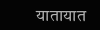यातायात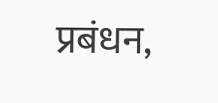प्रबंधन,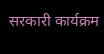सरकारी कार्यक्रम